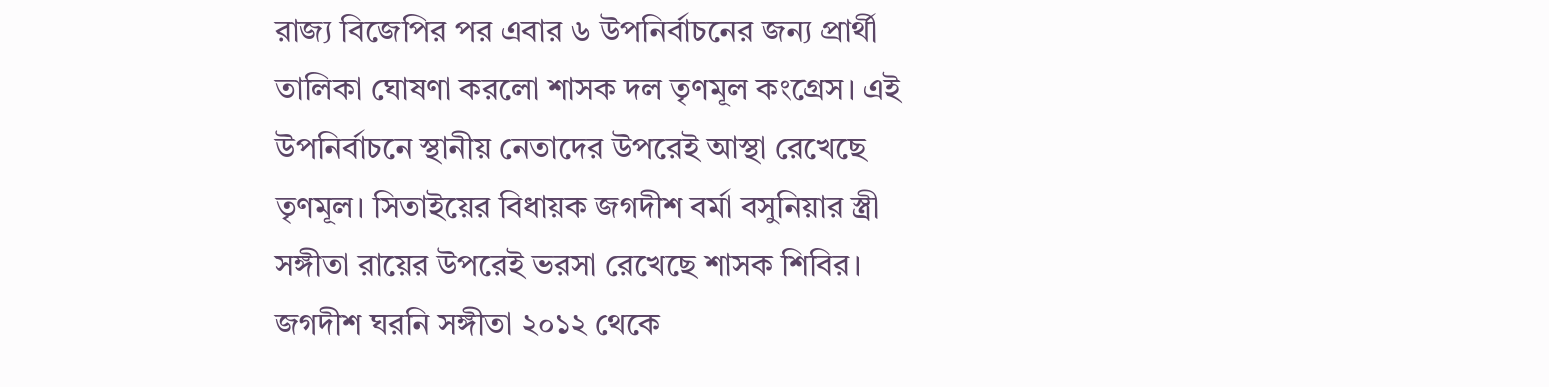রাজ্য বিজেপির পর এবার ৬ উপনির্বাচনের জন্য প্রার্থী তালিকা ঘোষণা করলো শাসক দল তৃণমূল কংগ্রেস। এই উপনির্বাচনে স্থানীয় নেতাদের উপরেই আস্থা রেখেছে তৃণমূল। সিতাইয়ের বিধায়ক জগদীশ বর্মা বসুনিয়ার স্ত্রী সঙ্গীতা রায়ের উপরেই ভরসা রেখেছে শাসক শিবির। জগদীশ ঘরনি সঙ্গীতা ২০১২ থেকে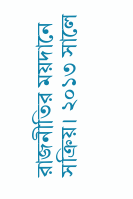রাজনীতির ময়দানে সক্রিয়। ২০১৩ সালে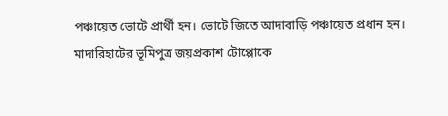পঞ্চায়েত ভোটে প্রার্থী হন। ভোটে জিতে আদাবাড়ি পঞ্চায়েত প্রধান হন।
মাদারিহাটের ভূমিপুত্র জয়প্রকাশ টোপ্পোকে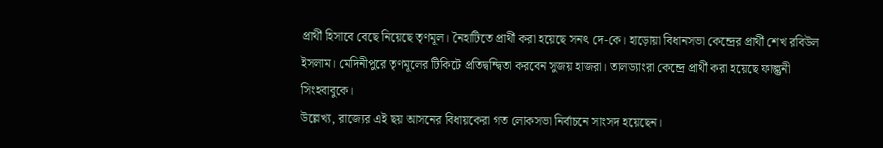প্রার্থী হিসাবে বেছে নিয়েছে তৃণমূল। নৈহাটিতে প্রার্থী করা হয়েছে সনৎ দে-কে। হাড়োয়া বিধানসভা কেন্দ্রের প্রার্থী শেখ রবিউল ইসলাম। মেদিনীপুরে তৃণমূলের টিকিটে প্রতিদ্বন্দ্বিতা করবেন সুজয় হাজরা। তালড্যাংরা কেন্দ্রে প্রার্থী করা হয়েছে ফাল্গুনী সিংহবাবুকে।
উল্লেখ্য, রাজ্যের এই ছয় আসনের বিধায়কেরা গত লোকসভা নির্বাচনে সাংসদ হয়েছেন।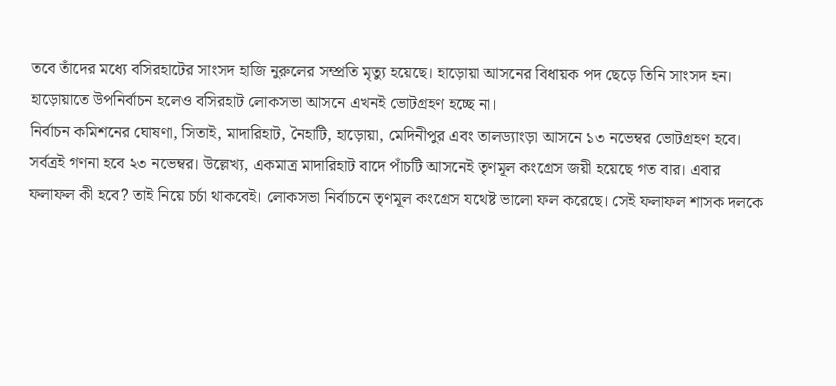তবে তাঁদের মধ্যে বসিরহাটের সাংসদ হাজি নুরুলের সম্প্রতি মৃত্যু হয়েছে। হাড়োয়া আসনের বিধায়ক পদ ছেড়ে তিনি সাংসদ হন। হাড়োয়াতে উপনির্বাচন হলেও বসিরহাট লোকসভা আসনে এখনই ভোটগ্রহণ হচ্ছে না।
নির্বাচন কমিশনের ঘোষণা, সিতাই, মাদারিহাট, নৈহাটি, হাড়োয়া, মেদিনীপুর এবং তালড্যাংড়া আসনে ১৩ নভেম্বর ভোটগ্রহণ হবে। সর্বত্রই গণনা হবে ২৩ নভেম্বর। উল্লেখ্য, একমাত্র মাদারিহাট বাদে পাঁচটি আসনেই তৃণমূল কংগ্রেস জয়ী হয়েছে গত বার। এবার ফলাফল কী হবে? তাই নিয়ে চর্চা থাকবেই। লোকসভা নির্বাচনে তৃণমূল কংগ্রেস যথেষ্ট ভালো ফল করেছে। সেই ফলাফল শাসক দলকে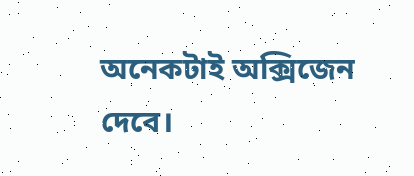অনেকটাই অক্সিজেন দেবে।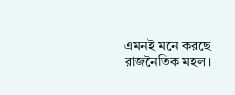এমনই মনে করছে রাজনৈতিক মহল।